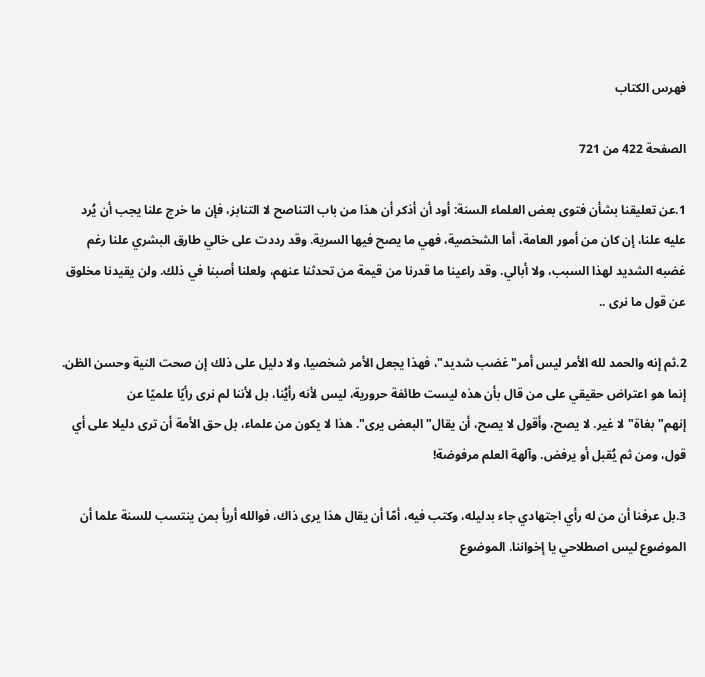فهرس الكتاب

الصفحة 422 من 721

1.عن تعليقنا بشأن فتوى بعض العلماء السنة: أود أن أذكر أن هذا من باب التناصح لا التنابز، فإن ما خرج علنا يجب أن يُرد عليه علنا، إن كان من أمور العامة، أما الشخصية، فهي ما يصح فيها السرية. وقد رددت على خالي طارق البشري علنا رغم غضبه الشديد لهذا السبب، ولا أبالي. وقد راعينا ما قدرنا من قيمة من تحدثنا عنهم، ولعلنا أصبنا في ذلك. ولن يقيدنا مخلوق عن قول ما نرى ..

2.ثم إنه والحمد لله الأمر ليس أمر"غضب شديد"، فهذا يجعل الأمر شخصيا، ولا دليل على ذلك إن صحت النية وحسن الظن. إنما هو اعتراض حقيقي على من قال بأن هذه ليست طائفة حرورية، ليس لأنه رأيُنا، بل لأننا لم نرى رأيًا علميًا عن إنهم"بغاة"لا غير. لا يصح، وأقول لا يصح، أن يقال"البعض يرى". هذا لا يكون من علماء، بل حق الأمة أن ترى دليلا على أي قول، ومن ثم يُقبل أو يرفض. وآلهة العلم مرفوضة!

3.بل عرفنا أن من له رأي اجتهادي جاء بدليله، وكتب فيه، أمّا أن يقال هذا يرى ذاك، فوالله أربأ بمن ينتسب للسنة علما أن الموضوع ليس اصطلاحي يا إخواننا. الموضوع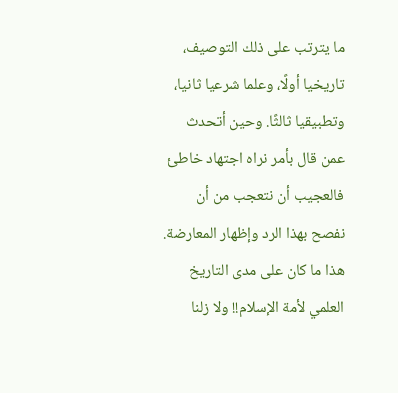ما يترتب على ذلك التوصيف، تاريخيا أولًا، وعلما شرعيا ثانيا، وتطبيقيا ثالثًا. وحين أتحدث عمن قال بأمر نراه اجتهاد خاطئ فالعجيب أن نتعجب من أن نفصح بهذا الرد وإظهار المعارضة. هذا ما كان على مدى التاريخ العلمي لأمة الإسلام!! ولا زلنا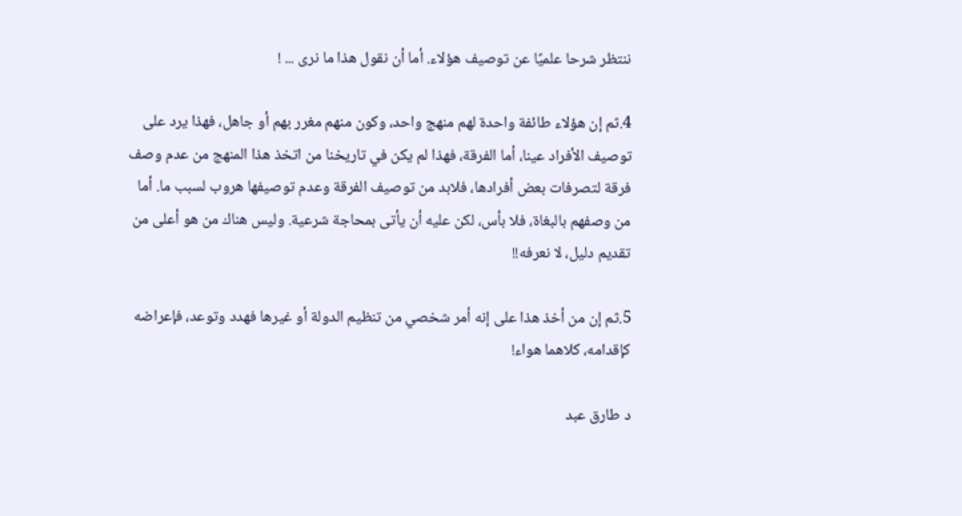ننتظر شرحا علميًا عن توصيف هؤلاء. أما أن نقول هذا ما نرى ... !

4.ثم إن هؤلاء طائفة واحدة لهم منهج واحد، وكون منهم مغرر بهم أو جاهل، فهذا يرد على توصيف الأفراد عينا، أما الفرقة، فهذا لم يكن في تاريخنا من اتخذ هذا المنهج من عدم وصف فرقة لتصرفات بعض أفرادها، فلابد من توصيف الفرقة وعدم توصيفها هروب لسبب ما. أما من وصفهم بالبغاة، فلا بأس، لكن عليه أن يأتى بمحاجة شرعية. وليس هناك من هو أعلى من تقديم دليل، لا نعرفه!!

5.ثم إن من أخذ هذا على إنه أمر شخصي من تنظيم الدولة أو غيرها فهدد وتوعد، فإعراضه كإقدامه، كلاهما هواء!

د طارق عبد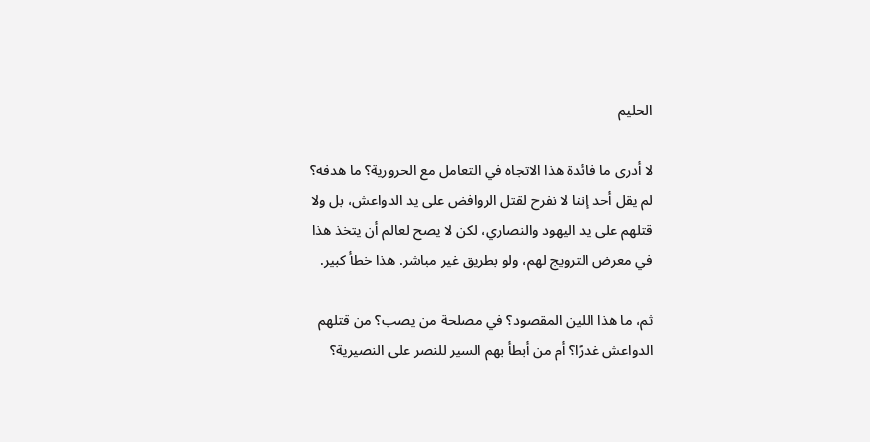الحليم

لا أدرى ما فائدة هذا الاتجاه في التعامل مع الحرورية؟ ما هدفه؟ لم يقل أحد إننا لا نفرح لقتل الروافض على يد الدواعش، بل ولا قتلهم على يد اليهود والنصاري، لكن لا يصح لعالم أن يتخذ هذا في معرض الترويج لهم، ولو بطريق غير مباشر. هذا خطأ كبير.

ثم، ما هذا اللين المقصود؟ في مصلحة من يصب؟ من قتلهم الدواعش غدرًا؟ أم من أبطأ بهم السير للنصر على النصيرية؟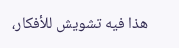هذا فيه تشويش للأفكار،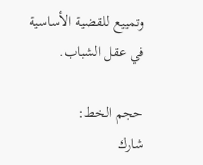وتمييع للقضية الأساسية في عقل الشباب.

حجم الخط:
شارك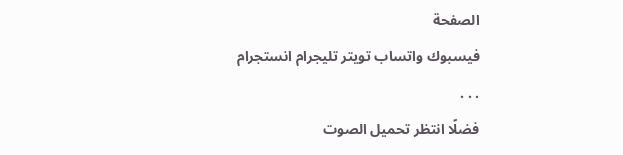الصفحة
فيسبوك واتساب تويتر تليجرام انستجرام
. . .
فضلًا انتظر تحميل الصوت